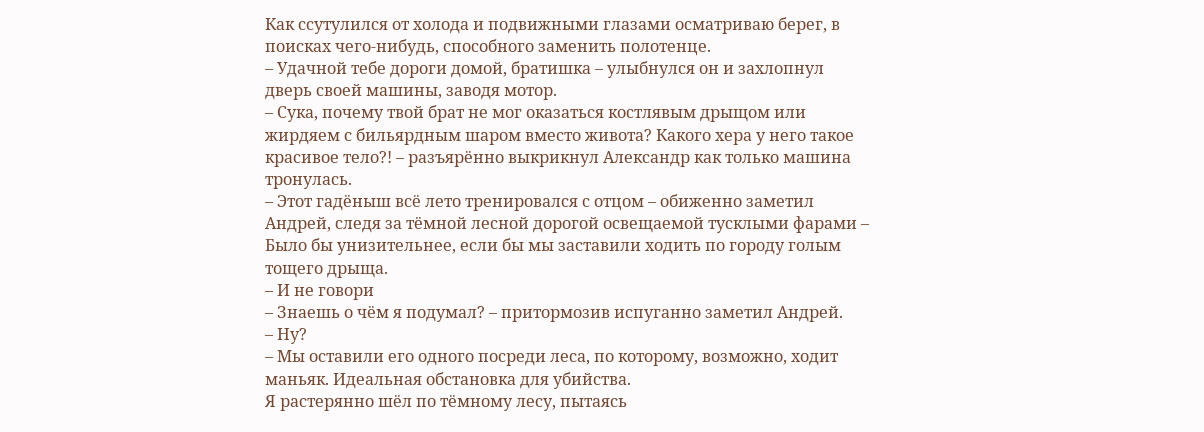Как ссутулился от холода и подвижными глазами осматриваю берег, в поисках чего-нибудь, способного заменить полотенце.
– Удачной тебе дороги домой, братишка – улыбнулся он и захлопнул дверь своей машины, заводя мотор.
– Сука, почему твой брат не мог оказаться костлявым дрыщом или жирдяем с бильярдным шаром вместо живота? Какого хера у него такое красивое тело?! – разъярённо выкрикнул Александр как только машина тронулась.
– Этот гадёныш всё лето тренировался с отцом – обиженно заметил Андрей, следя за тёмной лесной дорогой освещаемой тусклыми фарами – Было бы унизительнее, если бы мы заставили ходить по городу голым тощего дрыща.
– И не говори
– Знаешь о чём я подумал? – притормозив испуганно заметил Андрей.
– Ну?
– Мы оставили его одного посреди леса, по которому, возможно, ходит маньяк. Идеальная обстановка для убийства.
Я растерянно шёл по тёмному лесу, пытаясь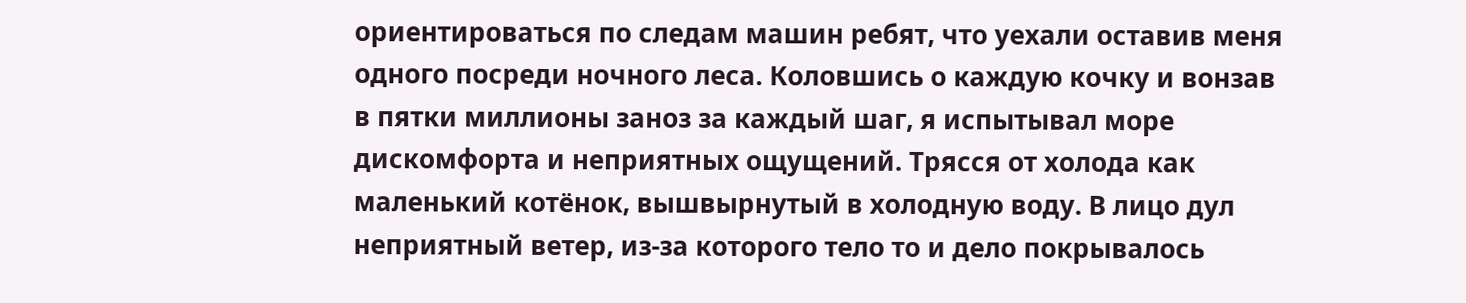ориентироваться по следам машин ребят, что уехали оставив меня одного посреди ночного леса. Коловшись о каждую кочку и вонзав в пятки миллионы заноз за каждый шаг, я испытывал море дискомфорта и неприятных ощущений. Трясся от холода как маленький котёнок, вышвырнутый в холодную воду. В лицо дул неприятный ветер, из-за которого тело то и дело покрывалось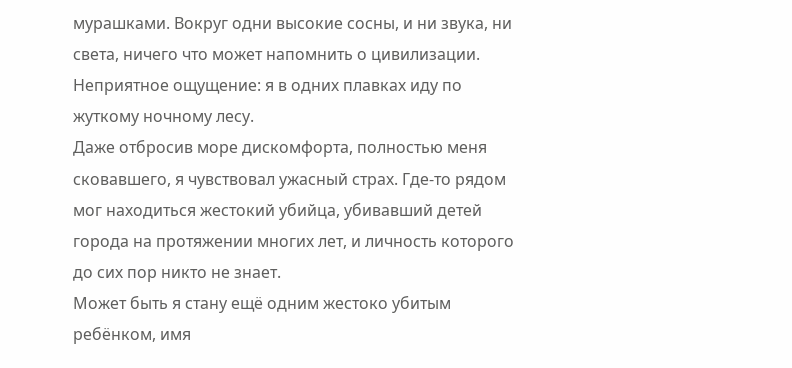мурашками. Вокруг одни высокие сосны, и ни звука, ни света, ничего что может напомнить о цивилизации. Неприятное ощущение: я в одних плавках иду по жуткому ночному лесу.
Даже отбросив море дискомфорта, полностью меня сковавшего, я чувствовал ужасный страх. Где-то рядом мог находиться жестокий убийца, убивавший детей города на протяжении многих лет, и личность которого до сих пор никто не знает.
Может быть я стану ещё одним жестоко убитым ребёнком, имя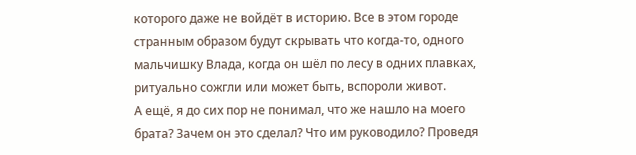которого даже не войдёт в историю. Все в этом городе странным образом будут скрывать что когда-то, одного мальчишку Влада, когда он шёл по лесу в одних плавках, ритуально сожгли или может быть, вспороли живот.
А ещё, я до сих пор не понимал, что же нашло на моего брата? Зачем он это сделал? Что им руководило? Проведя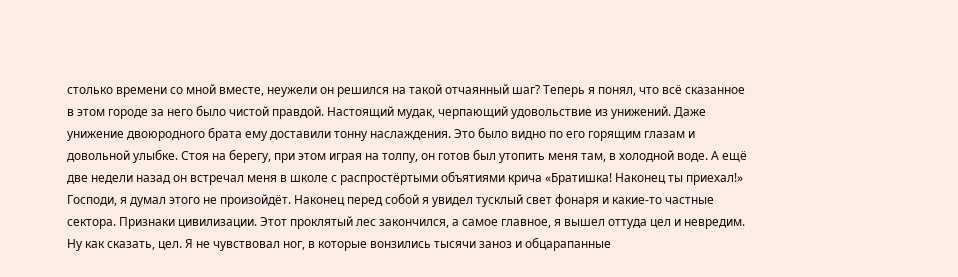столько времени со мной вместе, неужели он решился на такой отчаянный шаг? Теперь я понял, что всё сказанное в этом городе за него было чистой правдой. Настоящий мудак, черпающий удовольствие из унижений. Даже унижение двоюродного брата ему доставили тонну наслаждения. Это было видно по его горящим глазам и довольной улыбке. Стоя на берегу, при этом играя на толпу, он готов был утопить меня там, в холодной воде. А ещё две недели назад он встречал меня в школе с распростёртыми объятиями крича «Братишка! Наконец ты приехал!»
Господи, я думал этого не произойдёт. Наконец перед собой я увидел тусклый свет фонаря и какие-то частные сектора. Признаки цивилизации. Этот проклятый лес закончился, а самое главное, я вышел оттуда цел и невредим. Ну как сказать, цел. Я не чувствовал ног, в которые вонзились тысячи заноз и обцарапанные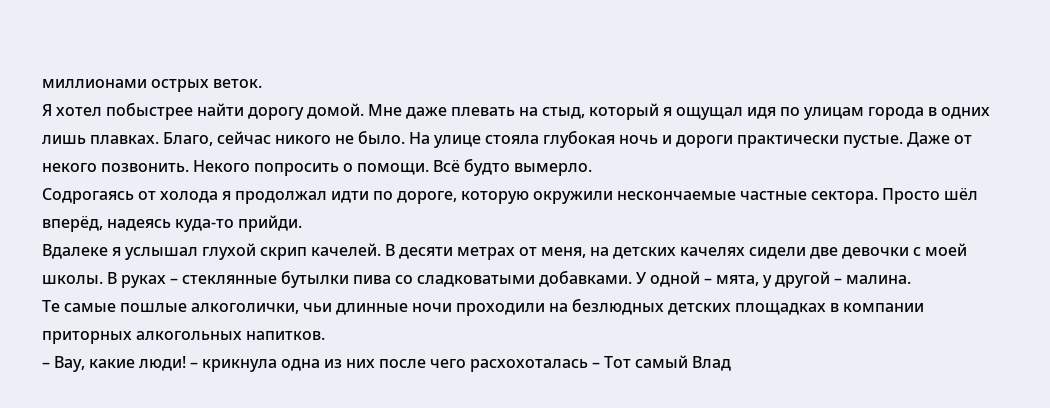миллионами острых веток.
Я хотел побыстрее найти дорогу домой. Мне даже плевать на стыд, который я ощущал идя по улицам города в одних лишь плавках. Благо, сейчас никого не было. На улице стояла глубокая ночь и дороги практически пустые. Даже от некого позвонить. Некого попросить о помощи. Всё будто вымерло.
Содрогаясь от холода я продолжал идти по дороге, которую окружили нескончаемые частные сектора. Просто шёл вперёд, надеясь куда-то прийди.
Вдалеке я услышал глухой скрип качелей. В десяти метрах от меня, на детских качелях сидели две девочки с моей школы. В руках – стеклянные бутылки пива со сладковатыми добавками. У одной – мята, у другой – малина.
Те самые пошлые алкоголички, чьи длинные ночи проходили на безлюдных детских площадках в компании приторных алкогольных напитков.
– Вау, какие люди! – крикнула одна из них после чего расхохоталась – Тот самый Влад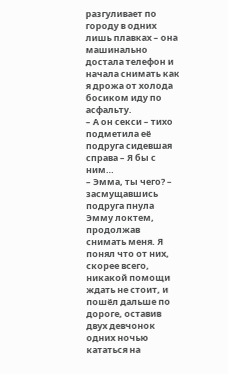разгуливает по городу в одних лишь плавках – она машинально достала телефон и начала снимать как я дрожа от холода босиком иду по асфальту.
– А он секси – тихо подметила её подруга сидевшая справа – Я бы с ним…
– Эмма, ты чего? – засмущавшись подруга пнула Эмму локтем, продолжав снимать меня. Я понял что от них, скорее всего, никакой помощи ждать не стоит, и пошёл дальше по дороге, оставив двух девчонок одних ночью кататься на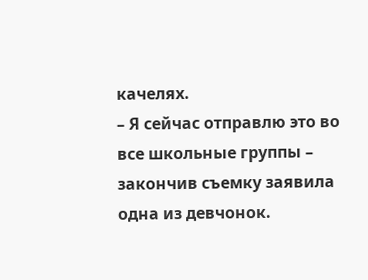качелях.
– Я сейчас отправлю это во все школьные группы – закончив съемку заявила одна из девчонок.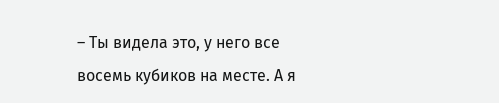– Ты видела это, у него все восемь кубиков на месте. А я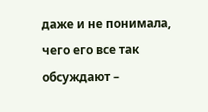даже и не понимала, чего его все так обсуждают –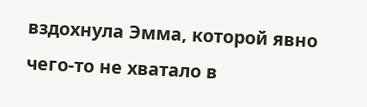вздохнула Эмма, которой явно чего-то не хватало в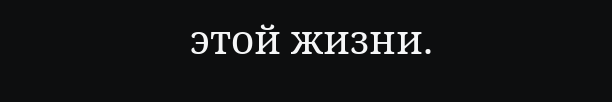этой жизни.